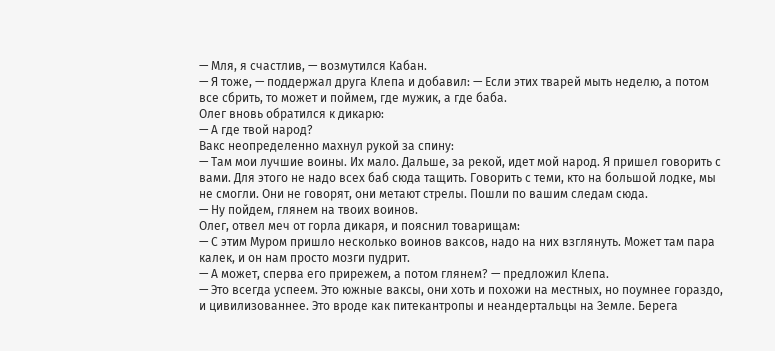— Мля, я счастлив, — возмутился Кабан.
— Я тоже, — поддержал друга Клепа и добавил: — Если этих тварей мыть неделю, а потом все сбрить, то может и поймем, где мужик, а где баба.
Олег вновь обратился к дикарю:
— А где твой народ?
Вакс неопределенно махнул рукой за спину:
— Там мои лучшие воины. Их мало. Дальше, за рекой, идет мой народ. Я пришел говорить с вами. Для этого не надо всех баб сюда тащить. Говорить с теми, кто на большой лодке, мы не смогли. Они не говорят, они метают стрелы. Пошли по вашим следам сюда.
— Ну пойдем, глянем на твоих воинов.
Олег, отвел меч от горла дикаря, и пояснил товарищам:
— С этим Муром пришло несколько воинов ваксов, надо на них взглянуть. Может там пара калек, и он нам просто мозги пудрит.
— А может, сперва его прирежем, а потом глянем? — предложил Клепа.
— Это всегда успеем. Это южные ваксы, они хоть и похожи на местных, но поумнее гораздо, и цивилизованнее. Это вроде как питекантропы и неандертальцы на Земле. Берега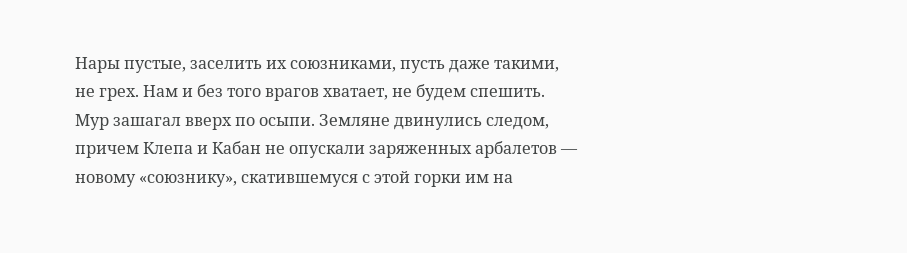Нары пустые, заселить их союзниками, пусть даже такими, не грех. Нам и без того врагов хватает, не будем спешить.
Мур зашагал вверх по осыпи. Земляне двинулись следом, причем Клепа и Кабан не опускали заряженных арбалетов — новому «союзнику», скатившемуся с этой горки им на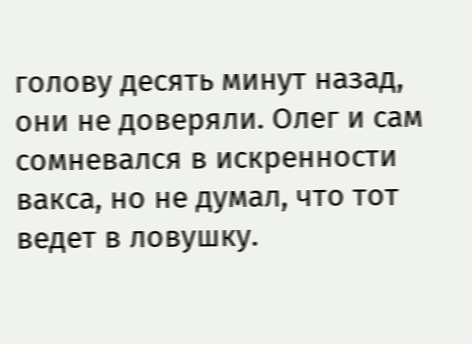голову десять минут назад, они не доверяли. Олег и сам сомневался в искренности вакса, но не думал, что тот ведет в ловушку.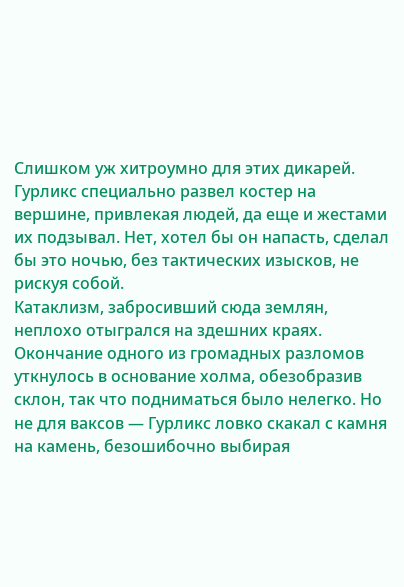Слишком уж хитроумно для этих дикарей. Гурликс специально развел костер на вершине, привлекая людей, да еще и жестами их подзывал. Нет, хотел бы он напасть, сделал бы это ночью, без тактических изысков, не рискуя собой.
Катаклизм, забросивший сюда землян, неплохо отыгрался на здешних краях. Окончание одного из громадных разломов уткнулось в основание холма, обезобразив склон, так что подниматься было нелегко. Но не для ваксов — Гурликс ловко скакал с камня на камень, безошибочно выбирая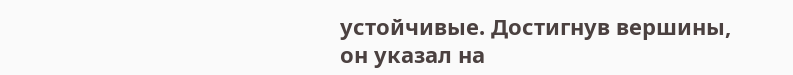устойчивые. Достигнув вершины, он указал на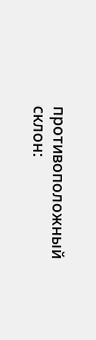противоположный склон: